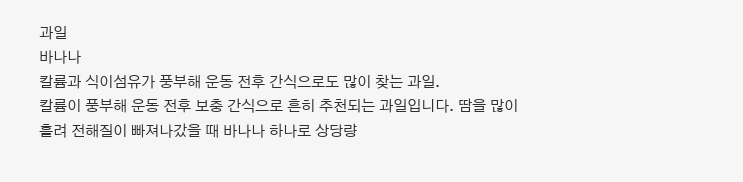과일
바나나
칼륨과 식이섬유가 풍부해 운동 전후 간식으로도 많이 찾는 과일.
칼륨이 풍부해 운동 전후 보충 간식으로 흔히 추천되는 과일입니다. 땀을 많이 흘려 전해질이 빠져나갔을 때 바나나 하나로 상당량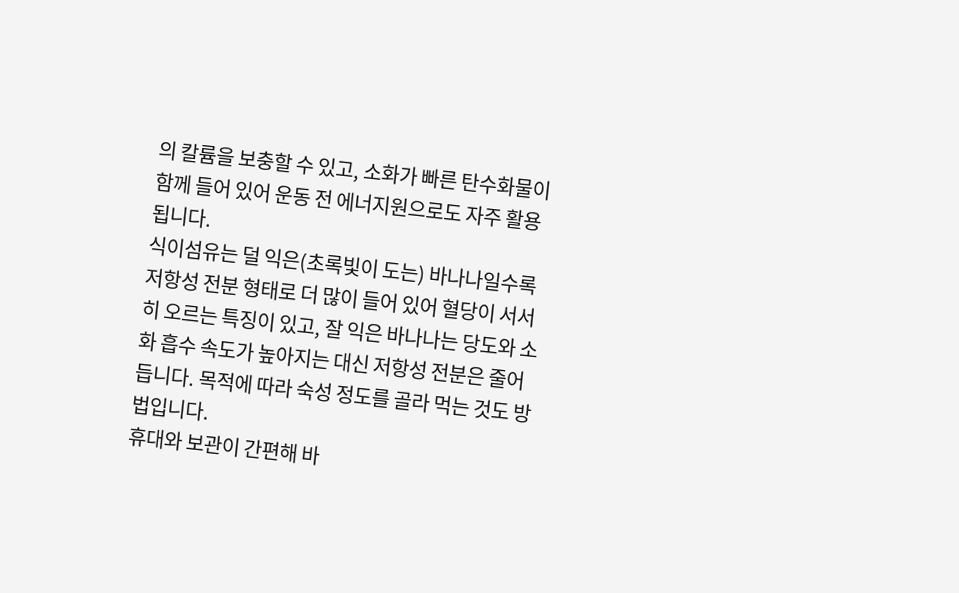의 칼륨을 보충할 수 있고, 소화가 빠른 탄수화물이 함께 들어 있어 운동 전 에너지원으로도 자주 활용됩니다.
식이섬유는 덜 익은(초록빛이 도는) 바나나일수록 저항성 전분 형태로 더 많이 들어 있어 혈당이 서서히 오르는 특징이 있고, 잘 익은 바나나는 당도와 소화 흡수 속도가 높아지는 대신 저항성 전분은 줄어듭니다. 목적에 따라 숙성 정도를 골라 먹는 것도 방법입니다.
휴대와 보관이 간편해 바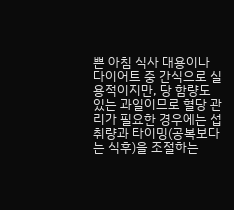쁜 아침 식사 대용이나 다이어트 중 간식으로 실용적이지만, 당 함량도 있는 과일이므로 혈당 관리가 필요한 경우에는 섭취량과 타이밍(공복보다는 식후)을 조절하는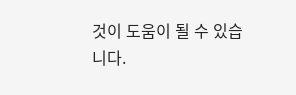것이 도움이 될 수 있습니다.